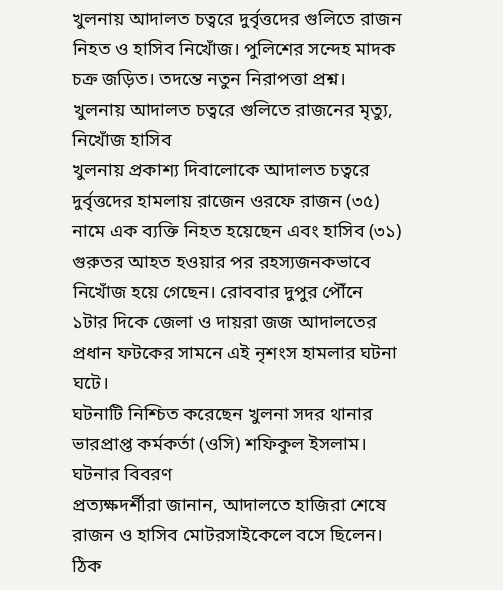খুলনায় আদালত চত্বরে দুর্বৃত্তদের গুলিতে রাজন নিহত ও হাসিব নিখোঁজ। পুলিশের সন্দেহ মাদক চক্র জড়িত। তদন্তে নতুন নিরাপত্তা প্রশ্ন।
খুলনায় আদালত চত্বরে গুলিতে রাজনের মৃত্যু, নিখোঁজ হাসিব
খুলনায় প্রকাশ্য দিবালোকে আদালত চত্বরে দুর্বৃত্তদের হামলায় রাজেন ওরফে রাজন (৩৫) নামে এক ব্যক্তি নিহত হয়েছেন এবং হাসিব (৩১) গুরুতর আহত হওয়ার পর রহস্যজনকভাবে নিখোঁজ হয়ে গেছেন। রোববার দুপুর পৌঁনে ১টার দিকে জেলা ও দায়রা জজ আদালতের প্রধান ফটকের সামনে এই নৃশংস হামলার ঘটনা ঘটে।
ঘটনাটি নিশ্চিত করেছেন খুলনা সদর থানার ভারপ্রাপ্ত কর্মকর্তা (ওসি) শফিকুল ইসলাম।
ঘটনার বিবরণ
প্রত্যক্ষদর্শীরা জানান, আদালতে হাজিরা শেষে রাজন ও হাসিব মোটরসাইকেলে বসে ছিলেন। ঠিক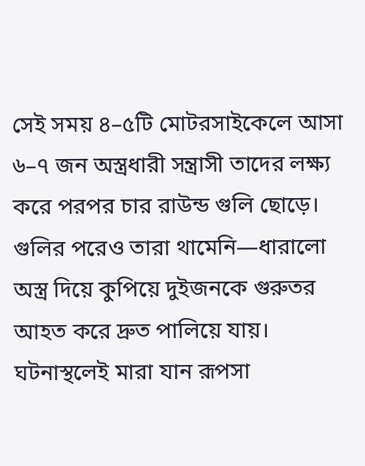সেই সময় ৪–৫টি মোটরসাইকেলে আসা ৬–৭ জন অস্ত্রধারী সন্ত্রাসী তাদের লক্ষ্য করে পরপর চার রাউন্ড গুলি ছোড়ে।
গুলির পরেও তারা থামেনি—ধারালো অস্ত্র দিয়ে কুপিয়ে দুইজনকে গুরুতর আহত করে দ্রুত পালিয়ে যায়।
ঘটনাস্থলেই মারা যান রূপসা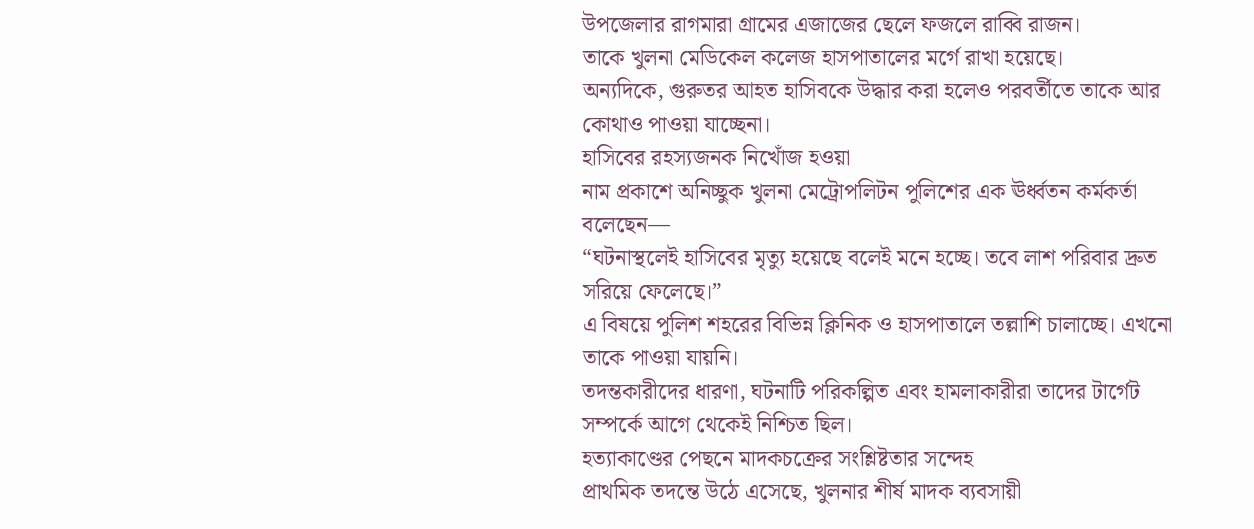উপজেলার রাগমারা গ্রামের এজাজের ছেলে ফজলে রাব্বি রাজন।
তাকে খুলনা মেডিকেল কলেজ হাসপাতালের মর্গে রাখা হয়েছে।
অন্যদিকে, গুরুতর আহত হাসিবকে উদ্ধার করা হলেও পরবর্তীতে তাকে আর কোথাও পাওয়া যাচ্ছেনা।
হাসিবের রহস্যজনক নিখোঁজ হওয়া
নাম প্রকাশে অনিচ্ছুক খুলনা মেট্রোপলিটন পুলিশের এক ঊর্ধ্বতন কর্মকর্তা বলেছেন—
“ঘটনাস্থলেই হাসিবের মৃত্যু হয়েছে বলেই মনে হচ্ছে। তবে লাশ পরিবার দ্রুত সরিয়ে ফেলেছে।”
এ বিষয়ে পুলিশ শহরের বিভিন্ন ক্লিনিক ও হাসপাতালে তল্লাশি চালাচ্ছে। এখনো তাকে পাওয়া যায়নি।
তদন্তকারীদের ধারণা, ঘটনাটি পরিকল্পিত এবং হামলাকারীরা তাদের টার্গেট সম্পর্কে আগে থেকেই নিশ্চিত ছিল।
হত্যাকাণ্ডের পেছনে মাদকচক্রের সংশ্লিষ্টতার সন্দেহ
প্রাথমিক তদন্তে উঠে এসেছে, খুলনার শীর্ষ মাদক ব্যবসায়ী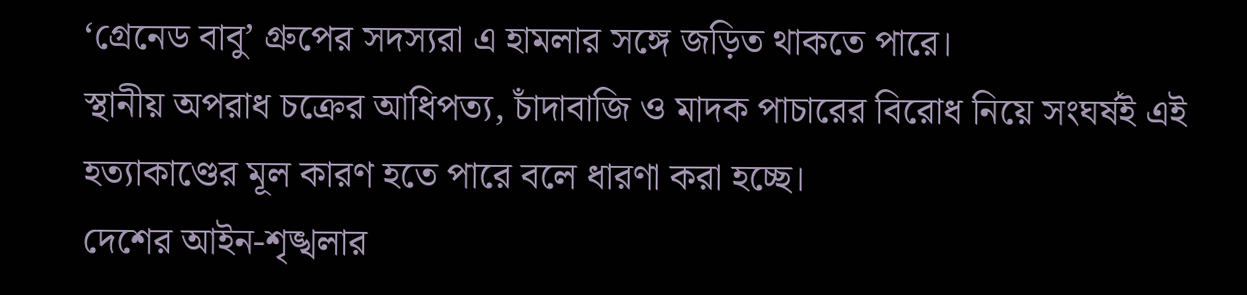‘গ্রেনেড বাবু’ গ্রুপের সদস্যরা এ হামলার সঙ্গে জড়িত থাকতে পারে।
স্থানীয় অপরাধ চক্রের আধিপত্য, চাঁদাবাজি ও মাদক পাচারের বিরোধ নিয়ে সংঘর্ষই এই হত্যাকাণ্ডের মূল কারণ হতে পারে বলে ধারণা করা হচ্ছে।
দেশের আইন-শৃঙ্খলার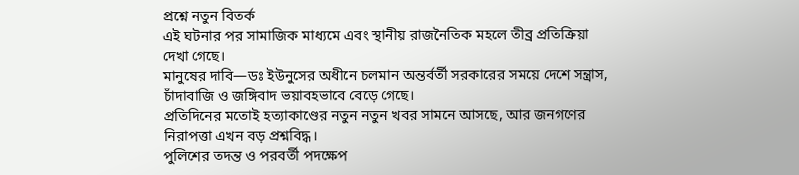প্রশ্নে নতুন বিতর্ক
এই ঘটনার পর সামাজিক মাধ্যমে এবং স্থানীয় রাজনৈতিক মহলে তীব্র প্রতিক্রিয়া দেখা গেছে।
মানুষের দাবি—ডঃ ইউনুসের অধীনে চলমান অন্তর্বর্তী সরকারের সময়ে দেশে সন্ত্রাস, চাঁদাবাজি ও জঙ্গিবাদ ভয়াবহভাবে বেড়ে গেছে।
প্রতিদিনের মতোই হত্যাকাণ্ডের নতুন নতুন খবর সামনে আসছে, আর জনগণের নিরাপত্তা এখন বড় প্রশ্নবিদ্ধ।
পুলিশের তদন্ত ও পরবর্তী পদক্ষেপ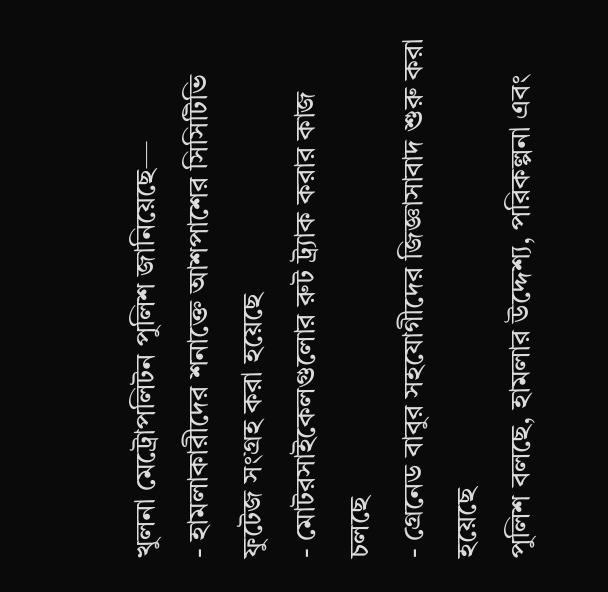খুলনা মেট্রোপলিটন পুলিশ জানিয়েছে—
- হামলাকারীদের শনাক্তে আশপাশের সিসিটিভি ফুটেজ সংগ্রহ করা হয়েছে
- মোটরসাইকেলগুলোর রুট ট্র্যাক করার কাজ চলছে
- গ্রেনেড বাবুর সহযোগীদের জিজ্ঞাসাবাদ শুরু করা হয়েছে
পুলিশ বলছে, হামলার উদ্দেশ্য, পরিকল্পনা এবং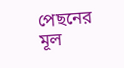পেছনের মূল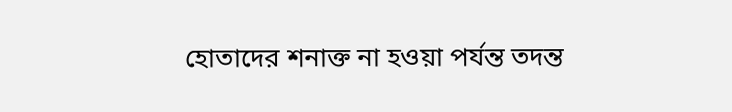হোতাদের শনাক্ত না হওয়া পর্যন্ত তদন্ত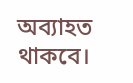অব্যাহত থাকবে।